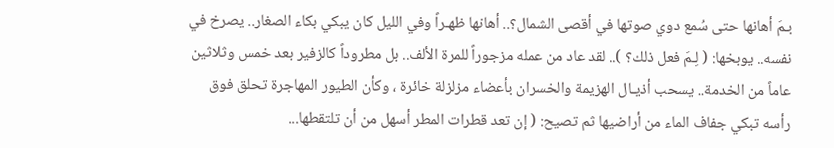بـمَ أهانها حتى سُمع دوي صوتها في أقصى الشمال؟.. أهانها ظهـراً وفي الليل كان يبكي بكاء الصغار.. يصرخ في نفسه.. يوبخها: ( لِـمَ فعل ذلك؟ ).. لقد عاد من عمله مزجوراً للمرة الألف.. بل مطروداً كالزفير بعد خمس وثلاثين عاماً من الخدمة.. يسحب أذيـال الهزيمة والخسران بأعضاء مزلزلة خائرة ، وكأن الطيور المهاجرة تحلق فوق رأسه تبكي جفاف الماء من أراضيها ثم تصيح: ( إن تعد قطرات المطر أسهل من أن تلتقطها...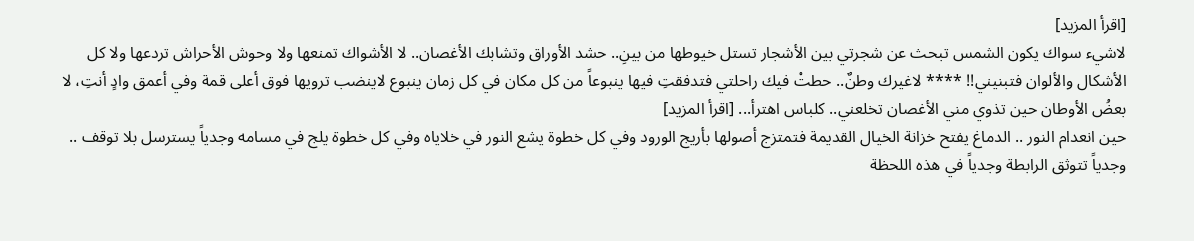[اقرأ المزيد]
لاشيء سواك يكون الشمس تبحث عن شجرتي بين الأشجار تستل خيوطها من بينِ.. حشد الأوراق وتشابك الأغصان.. لا الأشواك تمنعها ولا وحوش الأحراش تردعها ولا كل الأشكال والألوان فتبنيني!! **** لاغيرك وطنٌ.. حطتْ فيك راحلتي فتدفقتِ فيها ينبوعاً من كل مكان في كل زمان ينبوع لاينضب ترويها فوق أعلى قمة وفي أعمق وادٍ أنتِ، لا بعضُ الأوطان حين تذوي مني الأغصان تخلعني.. كلباس اهترأ... [اقرأ المزيد]
حين انعدام النور .. الدماغ يفتح خزانة الخيال القديمة فتمتزج أصولها بأريج الورود وفي كل خطوة يشع النور في خلاياه وفي كل خطوة يلج في مسامه وجدياً يسترسل بلا توقف .. وجدياً تتوثق الرابطة وجدياً في هذه اللحظة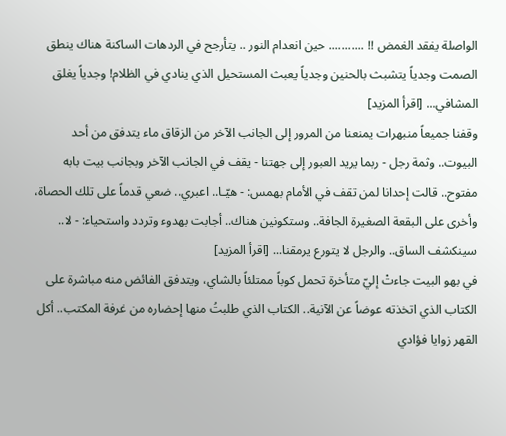الواصلة يفقد الغمض !! ........... حين انعدام النور .. يتأرجح في الردهات الساكنة هناك ينطق الصمت وجدياً يتشبث بالحنين وجدياً يعبث المستحيل الذي ينادي في الظلام! وجدياً يغلق المشافي... [اقرأ المزيد]
وقفنا جميعاً منبهرات يمنعنا من المرور إلى الجانب الآخر من الزقاق ماء يتدفق من أحد البيوت.. وثمة رجل - ربما يريد العبور إلى جهتنا - يقف في الجانب الآخر وبجانب بيت بابه مفتوح.. قالت إحدانا لمن تقف في الأمام بهمس: - هيّـا.. اعبري.. ضعي قدماً على تلك الحصاة، وأخرى على البقعة الصغيرة الجافة.. وستكونين هناك.. أجابت بهدوء وتردد واستحياء: - لا.. سينكشف الساق.. والرجل لا يتورع يرمقنا... [اقرأ المزيد]
في بهو البيت جاءتْ إليّ متأخرة تحمل كوباً ممتلئاً بالشاي، ويتدفق الفائض منه مباشرة على الكتاب الذي اتخذته عوضاً عن الآنية.. الكتاب الذي طلبتُ منها إحضاره من غرفة المكتب.. أكل القهر زوايا فؤادي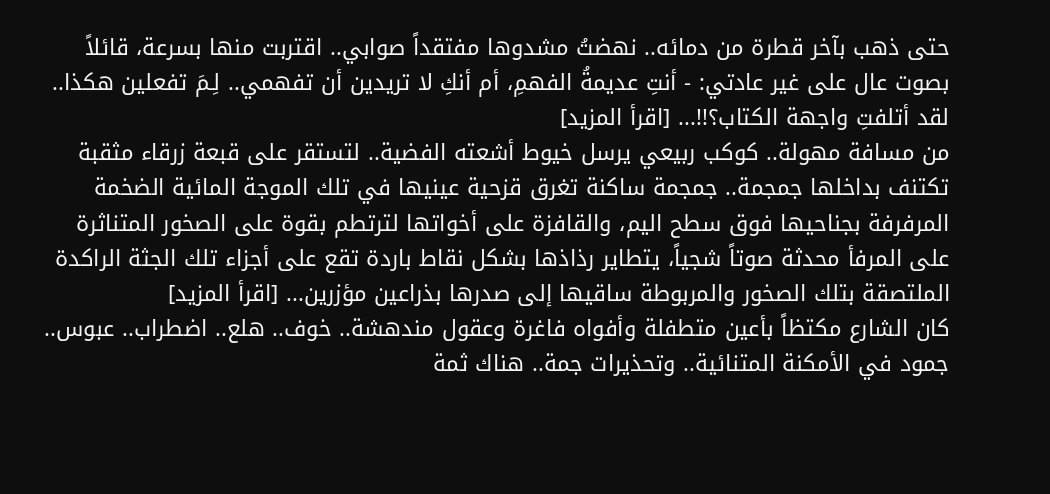حتى ذهب بآخر قطرة من دمائه.. نهضتُ مشدوها مفتقداً صوابي.. اقتربت منها بسرعة، قائلاً بصوت عال على غير عادتي: - أنتِ عديمةُ الفهمِ، أم أنكِ لا تريدين أن تفهمي.. لِـمَ تفعلين هكذا.. لقد أتلفتِ واجهة الكتاب؟!!... [اقرأ المزيد]
من مسافة مهولة.. كوكب ربيعي يرسل خيوط أشعته الفضية.. لتستقر على قبعة زرقاء مثقبة تكتنف بداخلها جمجمة.. جمجمة ساكنة تغرق قزحية عينيها في تلك الموجة المائية الضخمة المرفرفة بجناحيها فوق سطح اليم، والقافزة على أخواتها لترتطم بقوة على الصخور المتناثرة على المرفأ محدثة صوتاً شجياً، يتطاير رذاذها بشكل نقاط باردة تقع على أجزاء تلك الجثة الراكدة الملتصقة بتلك الصخور والمربوطة ساقيها إلى صدرها بذراعين مؤزرين... [اقرأ المزيد]
كان الشارع مكتظاً بأعين متطفلة وأفواه فاغرة وعقول مندهشة.. خوف.. هلع.. اضطراب.. عبوس.. جمود في الأمكنة المتنائية.. وتحذيرات جمة.. هناك ثمة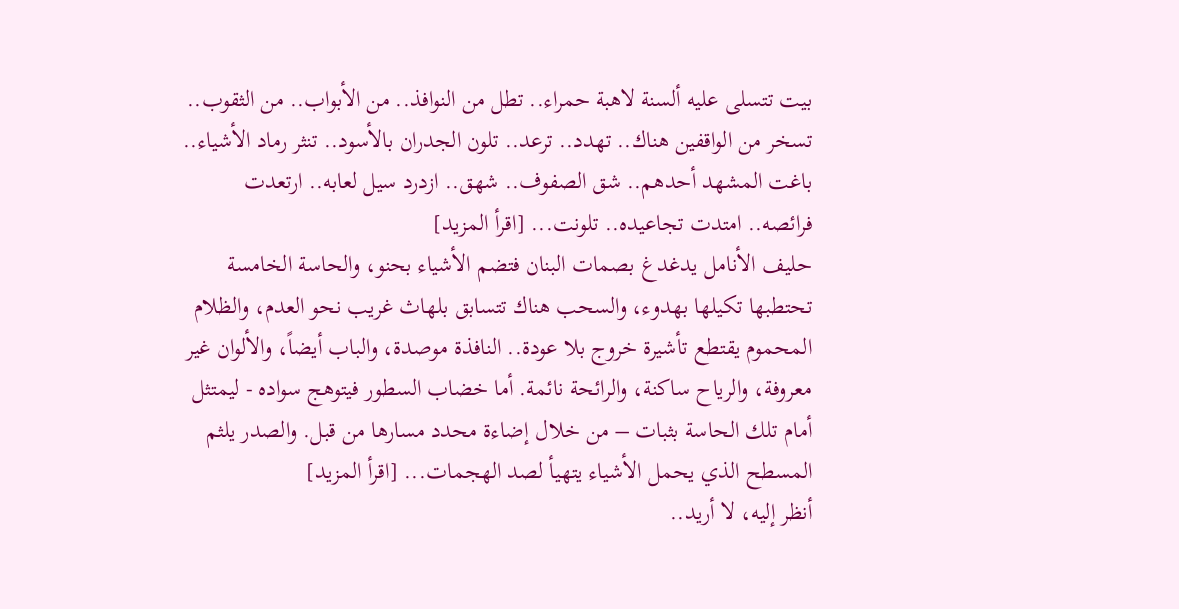بيت تتسلى عليه ألسنة لاهبة حمراء.. تطل من النوافذ.. من الأبواب.. من الثقوب.. تسخر من الواقفين هناك.. تهدد.. ترعد.. تلون الجدران بالأسود.. تنثر رماد الأشياء.. باغت المشهد أحدهم.. شق الصفوف.. شهق.. ازدرد سيل لعابه.. ارتعدت فرائصه.. امتدت تجاعيده.. تلونت... [اقرأ المزيد]
حليف الأنامل يدغدغ بصمات البنان فتضم الأشياء بحنو، والحاسة الخامسة تحتطبها تكيلها بهدوء، والسحب هناك تتسابق بلهاث غريب نحو العدم، والظلام المحموم يقتطع تأشيرة خروج بلا عودة.. النافذة موصدة، والباب أيضاً، والألوان غير معروفة، والرياح ساكنة، والرائحة نائمة. أما خضاب السطور فيتوهج سواده - ليمتثل أمام تلك الحاسة بثبات – من خلال إضاءة محدد مسارها من قبل. والصدر يلثم المسطح الذي يحمل الأشياء يتهيأ لصد الهجمات... [اقرأ المزيد]
أنظر إليه، لا أريد..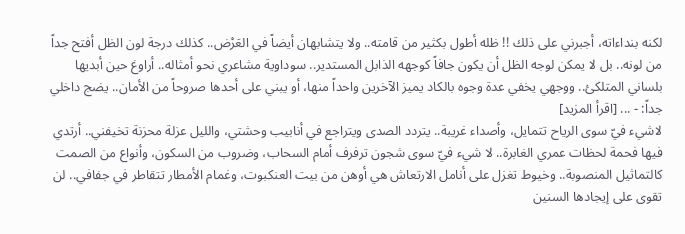لكنه بنداءاته، أجبرني على ذلك !! ظله أطول بكثير من قامته.. ولا يتشابهان أيضاً في العَرْض.. كذلك درجة لون الظل أفتح جداً من لونه.. بل لا يمكن لوجه الظل أن يكون جافاً كوجهه الذابل المستدير.. سوداوية مشاعري نحو أمثاله.. أراوغ حين أبديها بلساني المتلكئ.. ووجهي يخفي عدة وجوه بالكاد يميز الآخرين واحداً منها، أو يبني على أحدها صروحاً من الأمان.. يضج داخلي جداً: - ... [اقرأ المزيد]
لاشيء فيّ سوى الرياح تتمايل، وأصداء غريبة.. يتردد الصدى ويتراجع في أنابيب وحشتي، والليل عزلة محزنة تخيفني.. أرتدي فيها فحمة لحظات عمري الغابرة.. لا شيء فيّ سوى شجون ترفرف أمام السحاب، وضروب من السكون، وأنواع من الصمت كالتماثيل المنصوبة.. وخيوط تغزل على أنامل الارتعاش هي أوهن من بيت العنكبوت، وغمام الأمطار تتقاطر في جفافي.. لن تقوى على إيجادها السنين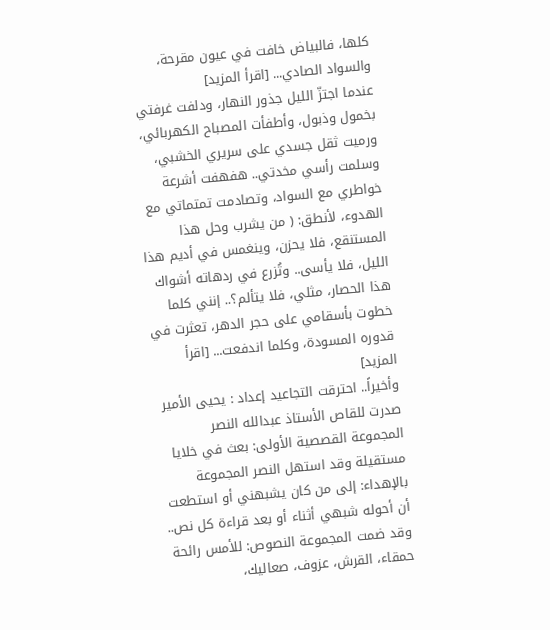كلها، فالبياض خافت في عيون مقرحة، والسواد الصادي... [اقرأ المزيد]
عندما اجتزّ الليل جذور النهار، ودلفت غرفتي بخمول وذبول، وأطفأت المصباح الكهربائي، ورميت ثقل جسدي على سريري الخشبي، وسلمت رأسي مخدتي.. هفهفت أشرعة خواطري مع السواد، وتصادمت تمتماتي مع الهدوء، لأنطق: ( من يشرب وحل هذا المستنقع، فلا يحزن، وينغمس في أديم هذا الليل، فلا يأسى.. وتُزرع في ردهاته أشواك هذا الحصار، مثلي، فلا يتألم؟.. إنني كلما خطوت بأسقامي على حجر الدهر، تعثرت في قدوره المسودة، وكلما اندفعت... [اقرأ المزيد]
وأخيراً.. احترقت التجاعيد إعداد : يحيى الأمير صدرت للقاص الأستاذ عبدالله النصر المجموعة القصصية الأولى: بعث في خلايا مستقيلة وقد استهل النصر المجموعة بالإهداء: إلى من كان يشبهني أو استطعت أن أحوله شبهي أثناء أو بعد قراءة كل نص.. وقد ضمت المجموعة النصوص: للأمس رائحة حمقاء، القرش، عزوف، صعاليك،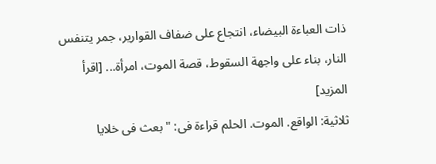ذات العباءة البيضاء، انتجاع على ضفاف القوارير، جمر يتنفس النار، بناء على واجهة السقوط، قصة الموت، امرأة... [اقرأ المزيد]
ثلاثية: الواقع. الموت. الحلم قراءة فى: " بعث فى خلايا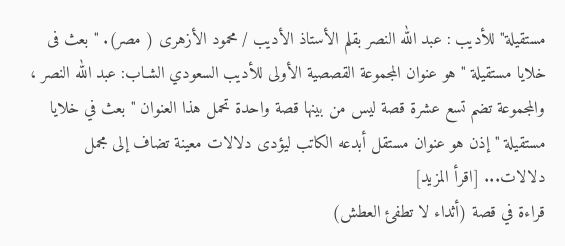مستقيلة" للأديب : عبد الله النصر بقلم الأستاذ الأديب / محمود الأزهرى ( مصر). " بعث فى خلايا مستقيلة " هو عنوان المجموعة القصصية الأولى للأديب السعودي الشـاب: عبد الله النصر ، والمجموعة تضم تسع عشرة قصة ليس من بينها قصة واحدة تحمل هذا العنوان " بعث في خلايا مستقيلة " إذن هو عنوان مستقل أبدعه الكاتب ليؤدى دلالات معينة تضاف إلى مجمل دلالات... [اقرأ المزيد]
قراءة في قصة (أثداء لا تطفئ العطش)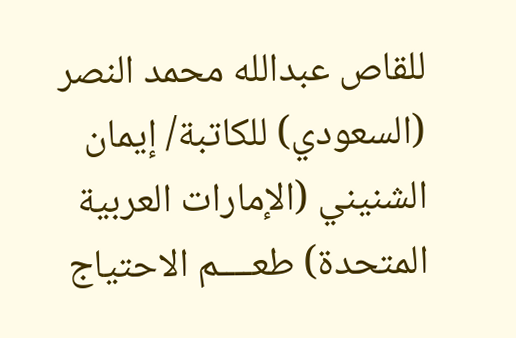للقاص عبدالله محمد النصر (السعودي) للكاتبة/ إيمان الشنيني (الإمارات العربية المتحدة) طعــــم الاحتياج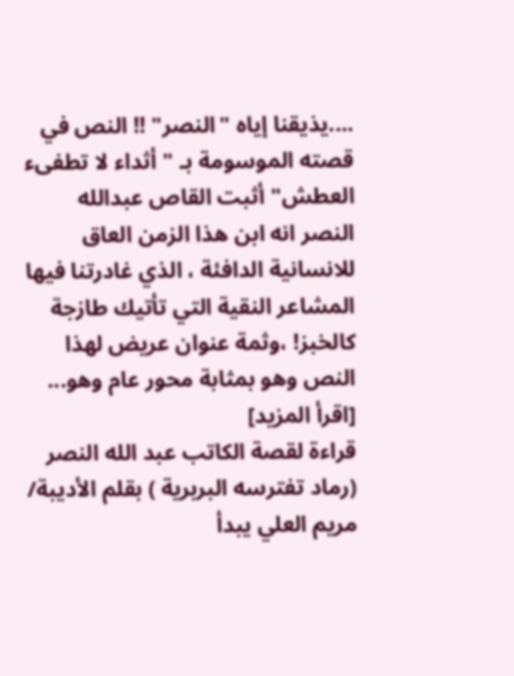....يذيقنا إياه "النصر" !! النص في قصته الموسومة بـ " أثداء لا تطفىء العطش" أثبت القاص عبدالله النصر انه ابن هذا الزمن العاق للانسانية الدافئة ، الذي غادرتنا فيها المشاعر النقية التي تأتيك طازجة كالخبز! ،وثمة عنوان عريض لهذا النص وهو بمثابة محور عام وهو... [اقرأ المزيد]
قراءة لقصة الكاتب عبد الله النصر (رماد تفترسه البربرية ) بقلم الأديبة/ مريم العلي يبدأ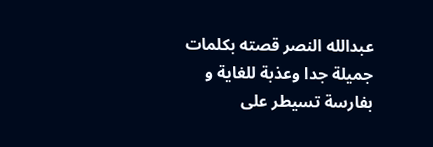عبدالله النصر قصته بكلمات جميلة جدا وعذبة للغاية و بفارسة تسيطر على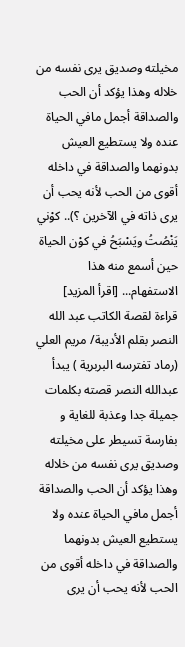مخيلته وصديق يرى نفسه من خلاله وهذا يؤكد أن الحب والصداقة أجمل مافي الحياة عنده ولا يستطيع العيش بدونهما والصداقة في داخله أقوى من الحب لأنه يحب أن يرى ذاته في الآخرين ؟).. كوْني يَنْصُتُ ويَسْبَحُ في كوْن الحياة حين أسمع منه هذا الاستفهام... [اقرأ المزيد]
قراءة لقصة الكاتب عبد الله النصر بقلم الأديبة/ مريم العلي (رماد تفترسه البربرية ) يبدأ عبدالله النصر قصته بكلمات جميلة جدا وعذبة للغاية و بفارسة تسيطر على مخيلته وصديق يرى نفسه من خلاله وهذا يؤكد أن الحب والصداقة أجمل مافي الحياة عنده ولا يستطيع العيش بدونهما والصداقة في داخله أقوى من الحب لأنه يحب أن يرى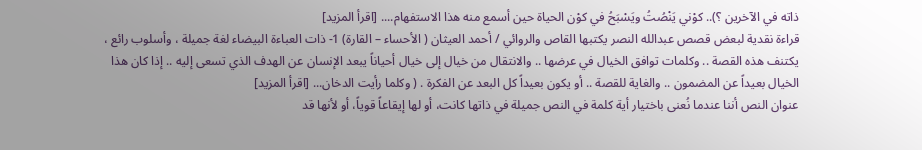ذاته في الآخرين ؟).. كوْني يَنْصُتُ ويَسْبَحُ في كوْن الحياة حين أسمع منه هذا الاستفهام.... [اقرأ المزيد]
قراءة نقدية لبعض قصص عبدالله النصر يكتبها القاص والروائي / أحمد العيثان ( الأحساء – القارة) 1- ذات العباءة البيضاء لغة جميلة ، وأسلوب رائع ، يكتنف هذه القصة .. وكلمات توافق الخيال في عرضها .. والانتقال من خيال إلى خيال أحياناً يبعد الإنسان عن الهدف الذي تسعى إليه .. إذا كان هذا الخيال بعيداً عن المضمون .. والغاية للقصة .. أو يكون بعيداً كل البعد عن الفكرة . ( وكلما رأيت الدخان... [اقرأ المزيد]
عنوان النص أننا عندما نُعنى باختيار أية كلمة في النص جميلة في ذاتها كانت، أو لها إيقاعاً قوياً، أو لأنها قد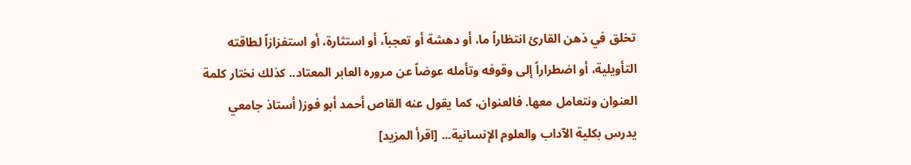تخلق في ذهن القارئ انتظاراً ما، أو دهشة أو تعجباً، أو استثارة، أو استفزازاً لطاقته التأويلية، أو اضطراراً إلى وقوفه وتأمله عوضاً عن مروره العابر المعتاد.. كذلك نختار كلمة العنوان ونتعامل معها. فالعنوان، كما يقول عنه القاص أحمد أبو فوز( أستاذ جامعي يدرس بكلية الآداب والعلوم الإنسانية... [اقرأ المزيد]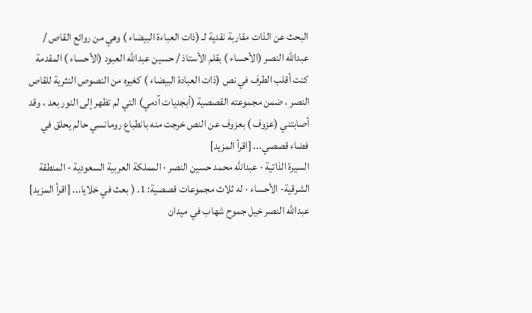البحث عن الذات مقاربة نقدية لـ (ذات العباءة البيضاء ) وهي من روائع القاص / عبدالله النصر (الأحساء ) بقلم الأستاذ / حسين عبدالله العبود (الأحساء ) المقدمة كنت أقلب الطرف في نص (ذات العبادة البيضاء ) كغيره من النصوص النثرية للقاص النصر ، ضمن مجموعته القصصية (أبجديات آدمي) التي لم تظهر إلى النور بعد ، وقد أصابتني (عزوف ) بعزوف عن النص خرجت منه بانطباع رومانسي حالم يحلق في فضاء قصصي... [اقرأ المزيد]
السيرة الذاتية · عبدالله محمد حسين النصر · المملكة العربية السعودية - المنطقة الشرقية- الأحساء · له ثلاث مجموعات قصصية: 1. ( بعث في خلايا... [اقرأ المزيد]
عبدالله النصر خيل جموح شهاب في ميدان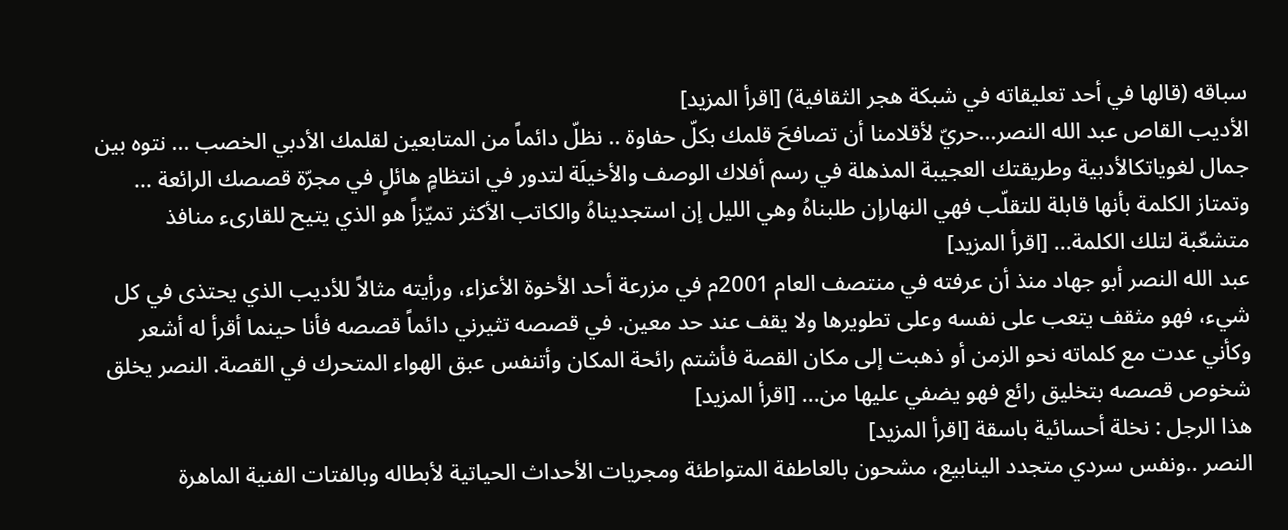سباقه (قالها في أحد تعليقاته في شبكة هجر الثقافية) [اقرأ المزيد]
الأديب القاص عبد الله النصر...حريّ لأقلامنا أن تصافحَ قلمك بكلّ حفاوة .. نظلّ دائماً من المتابعين لقلمك الأدبي الخصب ... نتوه بين جمال لغوياتكالأدبية وطريقتك العجيبة المذهلة في رسم أفلاك الوصف والأخيلَة لتدور في انتظامٍ هائلٍ في مجرّة قصصك الرائعة ... وتمتاز الكلمة بأنها قابلة للتقلّب فهي النهارإن طلبناهُ وهي الليل إن استجديناهُ والكاتب الأكثر تميّزاً هو الذي يتيح للقارىء منافذ متشعّبة لتلك الكلمة... [اقرأ المزيد]
عبد الله النصر أبو جهاد منذ أن عرفته في منتصف العام 2001م في مزرعة أحد الأخوة الأعزاء، ورأيته مثالاً للأديب الذي يحتذى في كل شيء، فهو مثقف يتعب على نفسه وعلى تطويرها ولا يقف عند حد معين. في قصصه تثيرني دائماً قصصه فأنا حينما أقرأ له أشعر وكأني عدت مع كلماته نحو الزمن أو ذهبت إلى مكان القصة فأشتم رائحة المكان وأتنفس عبق الهواء المتحرك في القصة. النصر يخلق شخوص قصصه بتخليق رائع فهو يضفي عليها من... [اقرأ المزيد]
هذا الرجل : نخلة أحسائية باسقة [اقرأ المزيد]
النصر ..ونفس سردي متجدد الينابيع، مشحون بالعاطفة المتواطئة ومجريات الأحداث الحياتية لأبطاله وبالفتات الفنية الماهرة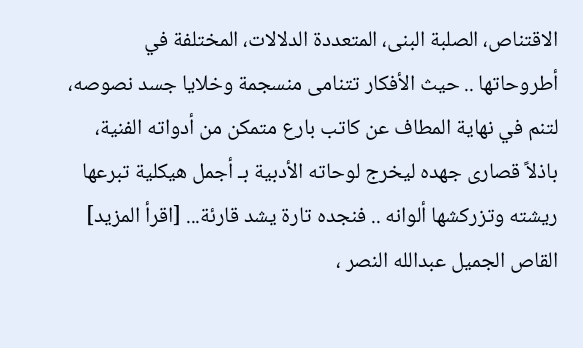الاقتناص، الصلبة البنى، المتعددة الدلالات، المختلفة في أطروحاتها .. حيث الأفكار تتنامى منسجمة وخلايا جسد نصوصه، لتنم في نهاية المطاف عن كاتب بارع متمكن من أدواته الفنية، باذلاً قصارى جهده ليخرج لوحاته الأدبية بـ أجمل هيكلية تبرعها ريشته وتزركشها ألوانه .. فنجده تارة يشد قارئة... [اقرأ المزيد]
القاص الجميل عبدالله النصر ،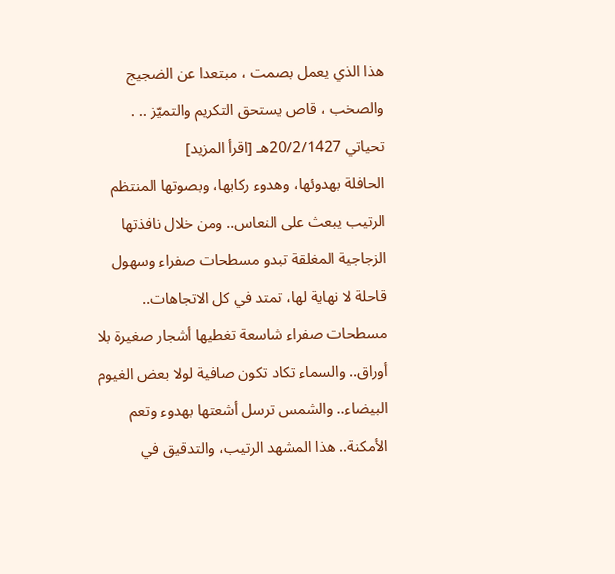هذا الذي يعمل بصمت ، مبتعدا عن الضجيج والصخب ، قاص يستحق التكريم والتميّز .. . تحياتي 20/2/1427هـ [اقرأ المزيد]
الحافلة بهدوئها، وهدوء ركابها، وبصوتها المنتظم الرتيب يبعث على النعاس.. ومن خلال نافذتها الزجاجية المغلقة تبدو مسطحات صفراء وسهول قاحلة لا نهاية لها، تمتد في كل الاتجاهات.. مسطحات صفراء شاسعة تغطيها أشجار صغيرة بلا أوراق.. والسماء تكاد تكون صافية لولا بعض الغيوم البيضاء.. والشمس ترسل أشعتها بهدوء وتعم الأمكنة.. هذا المشهد الرتيب، والتدقيق في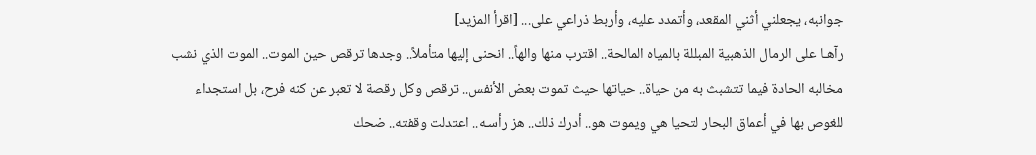جوانبه، يجعلني أثني المقعد، وأتمدد عليه، وأربط ذراعي على... [اقرأ المزيد]
رآهـا على الرمال الذهبية المبللة بالمياه المالحة.. اقترب منها والهاً.. انحنى إليها متأملاً.. وجدها ترقص حين الموت.. الموت الذي نشب مخالبه الحادة فيما تتشبث به من حياة.. حياتها حيث تموت بعض الأنفس.. ترقص وكل رقصة لا تعبر عن كنه فرح، بل استجداء للغوص بها في أعماق البحار لتحيا هي ويموت هو.. أدرك ذلك.. هز رأسـه.. اعتدلت وقفته.. ضحك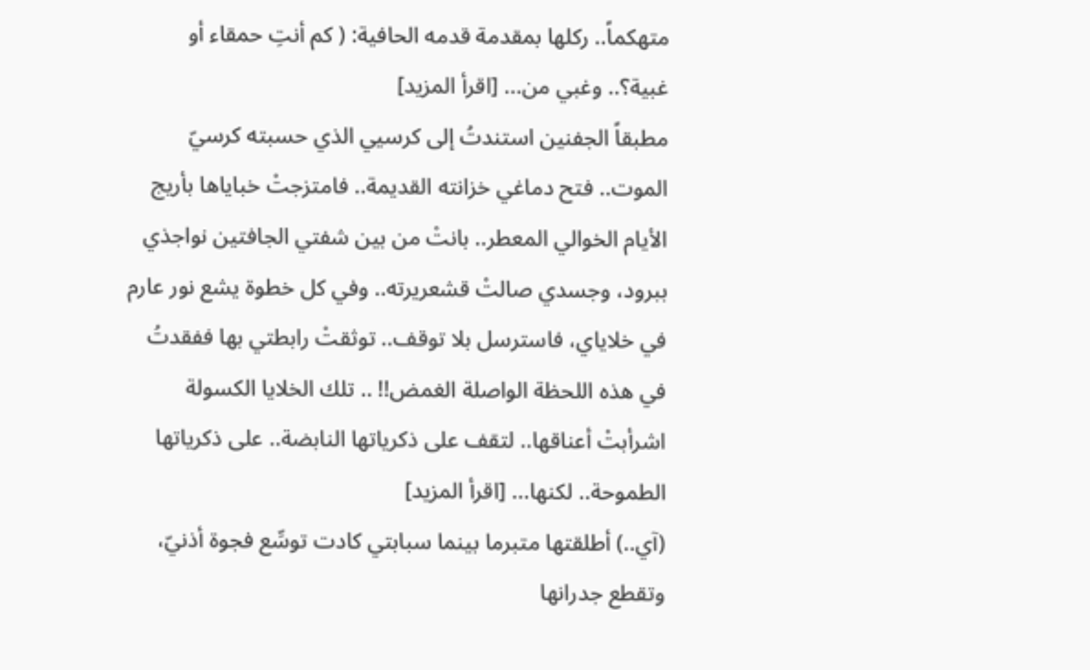متهكماً.. ركلها بمقدمة قدمه الحافية: ( كم أنتِ حمقاء أو غبية؟.. وغبي من... [اقرأ المزيد]
مطبقاً الجفنين استندتُ إلى كرسيي الذي حسبته كرسيّ الموت.. فتح دماغي خزانته القديمة.. فامتزجتْ خباياها بأريج الأيام الخوالي المعطر.. بانتْ من بين شفتي الجافتين نواجذي ببرود، وجسدي صالتْ قشعريرته.. وفي كل خطوة يشع نور عارم في خلاياي، فاسترسل بلا توقف.. توثقتْ رابطتي بها ففقدتُ في هذه اللحظة الواصلة الغمض!! .. تلك الخلايا الكسولة اشرأبتْ أعناقها.. لتقف على ذكرياتها النابضة.. على ذكرياتها الطموحة.. لكنها... [اقرأ المزيد]
(آي..) أطلقتها متبرما بينما سبابتي كادت توسِّع فجوة أذنيّ، وتقطع جدرانها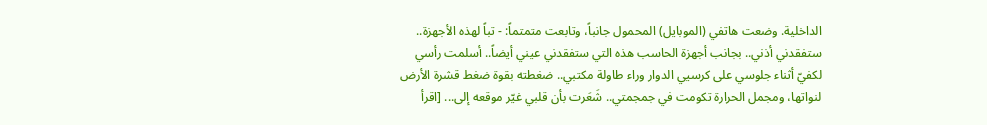الداخلية. وضعت هاتفي (الموبايل) المحمول جانباً، وتابعت متمتماً: - تباً لهذه الأجهزة.. ستفقدني أذني.. بجانب أجهزة الحاسب هذه التي ستفقدني عيني أيضاً.. أسلمت رأسي لكفيّ أثناء جلوسي على كرسيي الدوار وراء طاولة مكتبي.. ضغطته بقوة ضغط قشرة الأرض لنواتها، ومجمل الحرارة تكومت في جمجمتي.. شَعَرت بأن قلبي غيّر موقعه إلى... [اقرأ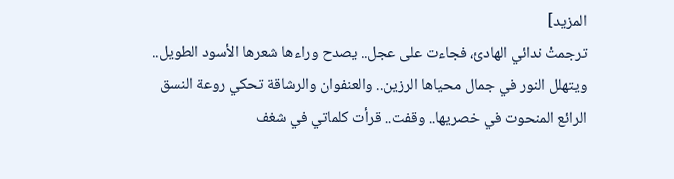المزيد]
ترجمتْ ندائي الهادئ، فجاءت على عجل.. يصدح وراءها شعرها الأسود الطويل.. ويتهلل النور في جمال محياها الرزين.. والعنفوان والرشاقة تحكي روعة النسق الرائع المنحوت في خصريها.. وقفت.. قرأت كلماتي في شغف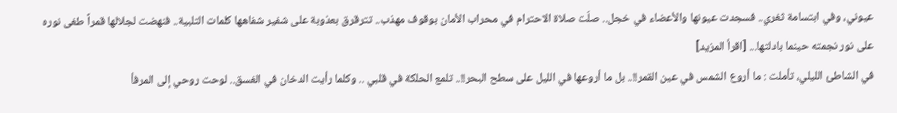عيوني، وفي ابتسامة ثغري.. فسجدت عيونها والأعضاء في خجل.. صلّت صلاة الاحترام في محراب الأمان بوقوف مهذب.. تترقرق بعذوبة على شفير شفاهها كلمات التلبية.. فنهضت لجلالها قمراً طغى نوره على نور نجمته حينما بادلتها... [اقرأ المزيد]
في الشاطئ الليلي، تأملت : ما أروع الشمس في عين القمر!!.. بل ما أروعها في الليل على سطح البحر!!.. تلمع الحلكة في قلبي .. وكلما رأيت الدخان في الغسق.. لوحت روحي إلى المرفأ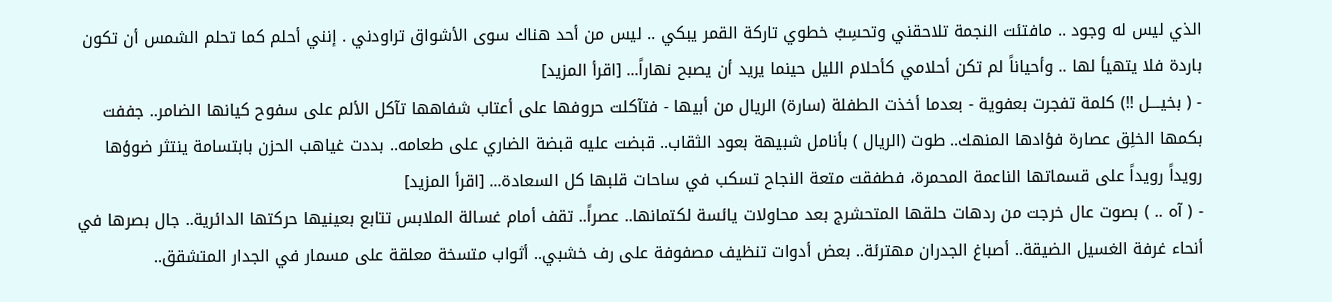الذي ليس له وجود .. مافتئت النجمة تلاحقني وتحسِبُ خطوي تاركة القمر يبكي .. ليس من أحد هناك سوى الأشواق تراودني . إنني أحلم كما تحلم الشمس أن تكون باردة فلا يتهيأ لها .. وأحياناً لم تكن أحلامي كأحلام الليل حينما يريد أن يصبح نهاراً... [اقرأ المزيد]
- ( بخيــــل !!) كلمة تفجرت بعفوية - بعدما أخذت الطفلة (سارة) الريال من أبيها - فتآكلت حروفها على أعتاب شفاهها تآكل الألم على سفوح كيانها الضامر.. جففت بكمها الخلِق عصارة فؤادها المنهك.. طوت (الريال ) بأنامل شبيهة بعود الثقاب.. قبضت عليه قبضة الضاري على طعامه.. بددت غياهب الحزن بابتسامة ينتثر ضوؤها رويداً رويداً على قسماتها الناعمة المحمرة، فطفقت متعة النجاح تسكب في ساحات قلبها كل السعادة... [اقرأ المزيد]
- ( آه .. ) بصوت عال خرجت من ردهات حلقها المتحشرج بعد محاولات يائسة لكتمانها.. عصراً.. تقف أمام غسالة الملابس تتابع بعينيها حركتها الدائرية.. جال بصرها في أنحاء غرفة الغسيل الضيقة.. أصباغ الجدران مهترئة.. بعض أدوات تنظيف مصفوفة على رف خشبي.. أثواب متسخة معلقة على مسمار في الجدار المتشقق..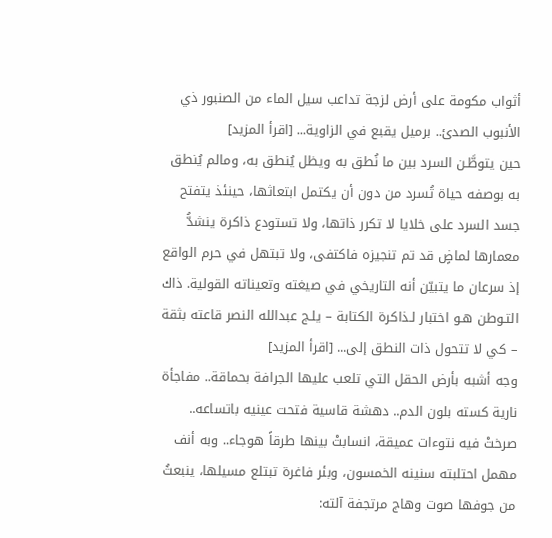أثواب مكومة على أرض لزجة تداعب سيل الماء من الصنبور ذي الأنبوب الصدئ.. برميل يقبع في الزاوية... [اقرأ المزيد]
حين يتوطَّـن السرد بين ما نُطق به ويظل يُنطق به، ومالم يُنطق به بوصفه حياة تُسرد من دون أن يكتمل ابتعاثها، حينئذ يتفتح جسد السرد على خلايا لا تكرر ذاتها، ولا تستودع ذاكرة ينشدُّ معمارها لماضٍ قد تم تنجيزه فاكتفى، ولا تبتهل في حرم الواقع إذ سرعان ما يتبيّن أنه التاريخي في صيغته وتعيناته القولية. ذاك التـوطن هـو اختبار لـذاكرة الكتابة – يلـج عبدالله النصر قاعته بثقة – كي لا تتحول ذات النطق إلى... [اقرأ المزيد]
وجه أشبه بأرض الحقل التي تلعب عليها الجرافة بحماقة.. مفاجأة نارية كسته بلون الدم.. دهشة قاسية فتحت عينيه باتساعه.. صرختْ فيه نتوءات عميقة، انسابتْ بينها طرقاً هوجاء.. وبه أنف مهمل احتلبته سنينه الخمسون، وبئر فاغرة تبتلع مسيلها، ينبعثُ من جوفها صوت وهاج مرتجفة آلته: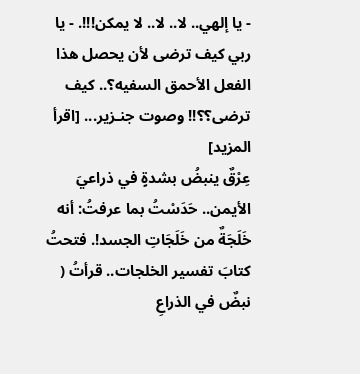- يا إلهي.. لا.. لا.. لا يمكن!!!. - يا ربي كيف ترضى لأن يحصل هذا الفعل الأحمق السفيه؟.. كيف ترضى؟؟!! وصوت جنـزير... [اقرأ المزيد]
عِرْقٌ ينبضُ بشدةٍ في ذراعيَ الأيمن.. حَدَسْتُ بما عرفتُ: أنه خَلَجَةٌ من خَلَجَاتِ الجسد!. فتحتُ كتابَ تفسير الخلجات.. قرأتُ ( نبضٌ في الذراعِ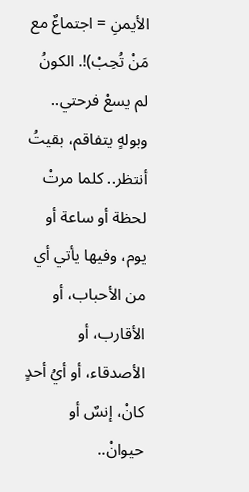الأيمنِ = اجتماعٌ مع مَنْ تُحِبْ)!. الكونُ لم يسعْ فرحتي.. وبولهٍ يتفاقم، بقيتُ أنتظر.. كلما مرتْ لحظة أو ساعة أو يوم، وفيها يأتي أي من الأحباب، أو الأقارب، أو الأصدقاء، أو أيُ أحدٍ كانْ، إنسٌ أو حيوانْ..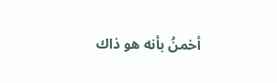أخمنُ بأنه هو ذاك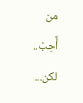من أًحِبْ.. لكن...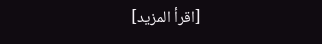[اقرأ المزيد]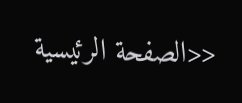<<الصفحة الرئيسية